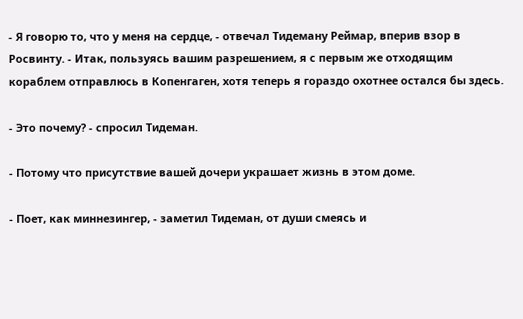- Я говорю то, что у меня на сердце, - отвечал Тидеману Реймар, вперив взор в Росвинту. - Итак, пользуясь вашим разрешением, я с первым же отходящим кораблем отправлюсь в Копенгаген, хотя теперь я гораздо охотнее остался бы здесь.

- Это почему? - спросил Тидеман.

- Потому что присутствие вашей дочери украшает жизнь в этом доме.

- Поет, как миннезингер, - заметил Тидеман, от души смеясь и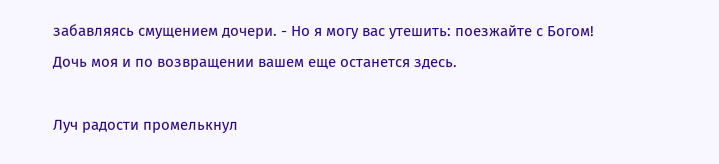забавляясь смущением дочери. - Но я могу вас утешить: поезжайте с Богом! Дочь моя и по возвращении вашем еще останется здесь.

Луч радости промелькнул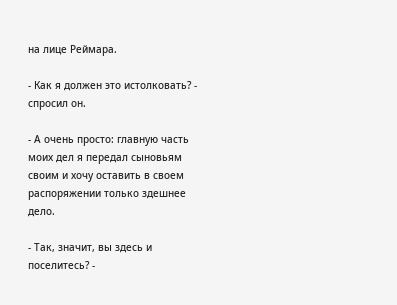на лице Реймара.

- Как я должен это истолковать? - спросил он.

- А очень просто: главную часть моих дел я передал сыновьям своим и хочу оставить в своем распоряжении только здешнее дело.

- Так, значит, вы здесь и поселитесь? -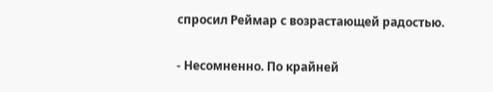спросил Реймар с возрастающей радостью.

- Несомненно. По крайней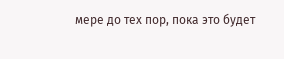мере до тех пор, пока это будет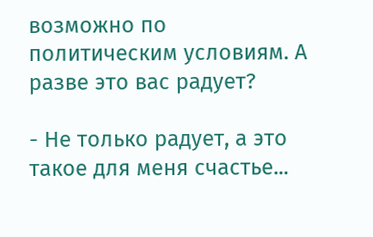возможно по политическим условиям. А разве это вас радует?

- Не только радует, а это такое для меня счастье...